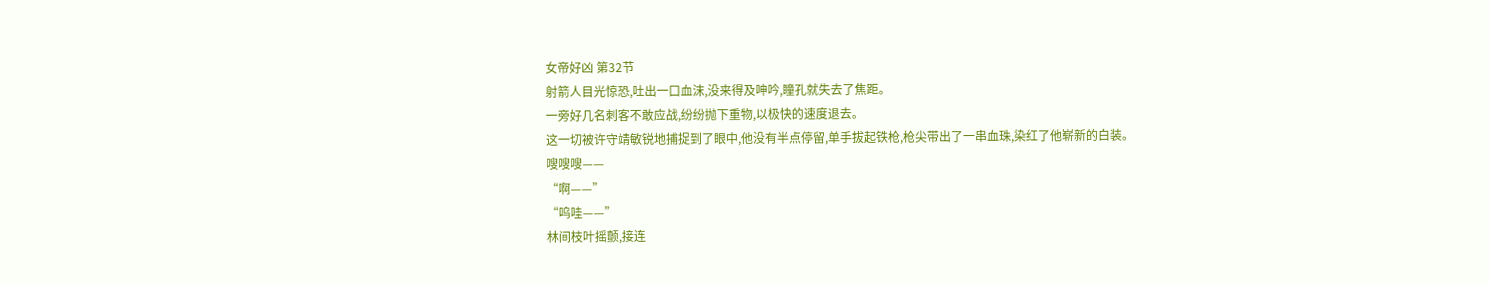女帝好凶 第32节
射箭人目光惊恐,吐出一口血沫,没来得及呻吟,瞳孔就失去了焦距。
一旁好几名刺客不敢应战,纷纷抛下重物,以极快的速度退去。
这一切被许守靖敏锐地捕捉到了眼中,他没有半点停留,单手拔起铁枪,枪尖带出了一串血珠,染红了他崭新的白装。
嗖嗖嗖——
“啊——”
“呜哇——”
林间枝叶摇颤,接连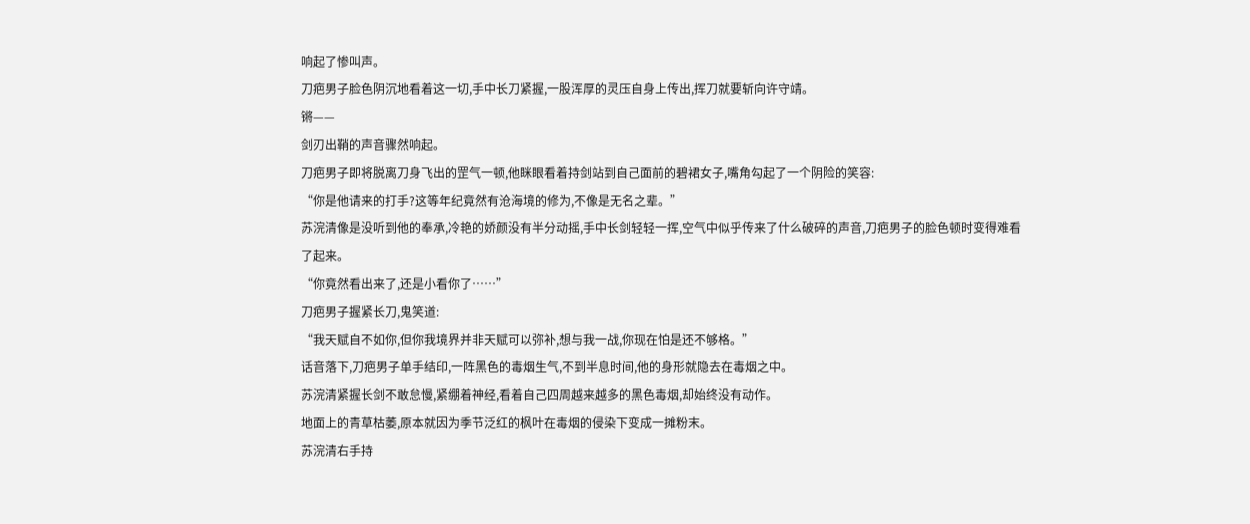响起了惨叫声。
刀疤男子脸色阴沉地看着这一切,手中长刀紧握,一股浑厚的灵压自身上传出,挥刀就要斩向许守靖。
锵——
剑刃出鞘的声音骤然响起。
刀疤男子即将脱离刀身飞出的罡气一顿,他眯眼看着持剑站到自己面前的碧裙女子,嘴角勾起了一个阴险的笑容:
“你是他请来的打手?这等年纪竟然有沧海境的修为,不像是无名之辈。”
苏浣清像是没听到他的奉承,冷艳的娇颜没有半分动摇,手中长剑轻轻一挥,空气中似乎传来了什么破碎的声音,刀疤男子的脸色顿时变得难看了起来。
“你竟然看出来了,还是小看你了……”
刀疤男子握紧长刀,鬼笑道:
“我天赋自不如你,但你我境界并非天赋可以弥补,想与我一战,你现在怕是还不够格。”
话音落下,刀疤男子单手结印,一阵黑色的毒烟生气,不到半息时间,他的身形就隐去在毒烟之中。
苏浣清紧握长剑不敢怠慢,紧绷着神经,看着自己四周越来越多的黑色毒烟,却始终没有动作。
地面上的青草枯萎,原本就因为季节泛红的枫叶在毒烟的侵染下变成一摊粉末。
苏浣清右手持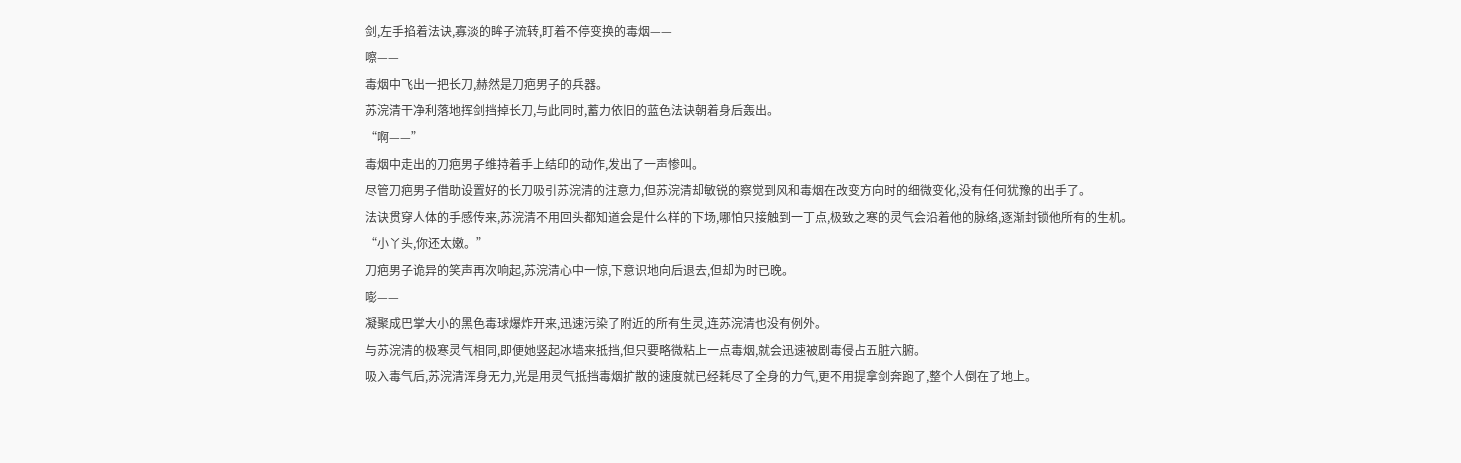剑,左手掐着法诀,寡淡的眸子流转,盯着不停变换的毒烟——
嚓——
毒烟中飞出一把长刀,赫然是刀疤男子的兵器。
苏浣清干净利落地挥剑挡掉长刀,与此同时,蓄力依旧的蓝色法诀朝着身后轰出。
“啊——”
毒烟中走出的刀疤男子维持着手上结印的动作,发出了一声惨叫。
尽管刀疤男子借助设置好的长刀吸引苏浣清的注意力,但苏浣清却敏锐的察觉到风和毒烟在改变方向时的细微变化,没有任何犹豫的出手了。
法诀贯穿人体的手感传来,苏浣清不用回头都知道会是什么样的下场,哪怕只接触到一丁点,极致之寒的灵气会沿着他的脉络,逐渐封锁他所有的生机。
“小丫头,你还太嫩。”
刀疤男子诡异的笑声再次响起,苏浣清心中一惊,下意识地向后退去,但却为时已晚。
嘭——
凝聚成巴掌大小的黑色毒球爆炸开来,迅速污染了附近的所有生灵,连苏浣清也没有例外。
与苏浣清的极寒灵气相同,即便她竖起冰墙来抵挡,但只要略微粘上一点毒烟,就会迅速被剧毒侵占五脏六腑。
吸入毒气后,苏浣清浑身无力,光是用灵气抵挡毒烟扩散的速度就已经耗尽了全身的力气,更不用提拿剑奔跑了,整个人倒在了地上。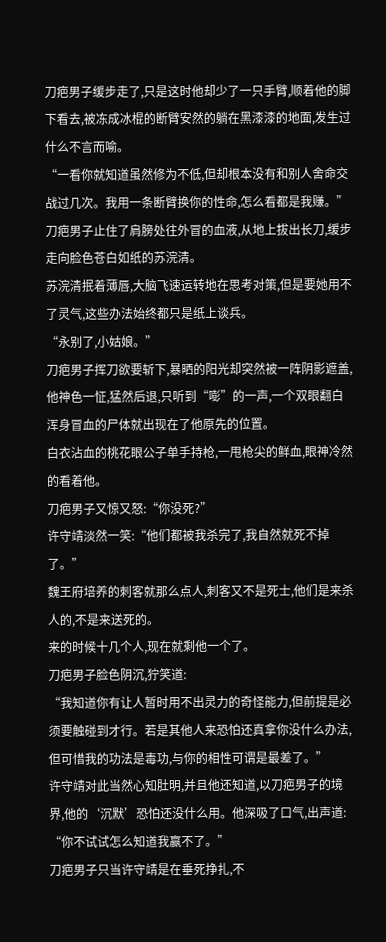刀疤男子缓步走了,只是这时他却少了一只手臂,顺着他的脚下看去,被冻成冰棍的断臂安然的躺在黑漆漆的地面,发生过什么不言而喻。
“一看你就知道虽然修为不低,但却根本没有和别人舍命交战过几次。我用一条断臂换你的性命,怎么看都是我赚。”
刀疤男子止住了肩膀处往外冒的血液,从地上拔出长刀,缓步走向脸色苍白如纸的苏浣清。
苏浣清抿着薄唇,大脑飞速运转地在思考对策,但是要她用不了灵气,这些办法始终都只是纸上谈兵。
“永别了,小姑娘。”
刀疤男子挥刀欲要斩下,暴晒的阳光却突然被一阵阴影遮盖,他神色一怔,猛然后退,只听到“嘭”的一声,一个双眼翻白浑身冒血的尸体就出现在了他原先的位置。
白衣沾血的桃花眼公子单手持枪,一甩枪尖的鲜血,眼神冷然的看着他。
刀疤男子又惊又怒:“你没死?”
许守靖淡然一笑:“他们都被我杀完了,我自然就死不掉了。”
魏王府培养的刺客就那么点人,刺客又不是死士,他们是来杀人的,不是来送死的。
来的时候十几个人,现在就剩他一个了。
刀疤男子脸色阴沉,狞笑道:
“我知道你有让人暂时用不出灵力的奇怪能力,但前提是必须要触碰到才行。若是其他人来恐怕还真拿你没什么办法,但可惜我的功法是毒功,与你的相性可谓是最差了。”
许守靖对此当然心知肚明,并且他还知道,以刀疤男子的境界,他的‘沉默’恐怕还没什么用。他深吸了口气,出声道:
“你不试试怎么知道我赢不了。”
刀疤男子只当许守靖是在垂死挣扎,不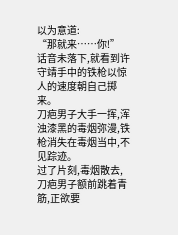以为意道:
“那就来……你!”
话音未落下,就看到许守靖手中的铁枪以惊人的速度朝自己掷来。
刀疤男子大手一挥,浑浊漆黑的毒烟弥漫,铁枪消失在毒烟当中,不见踪迹。
过了片刻,毒烟散去,刀疤男子额前跳着青筋,正欲要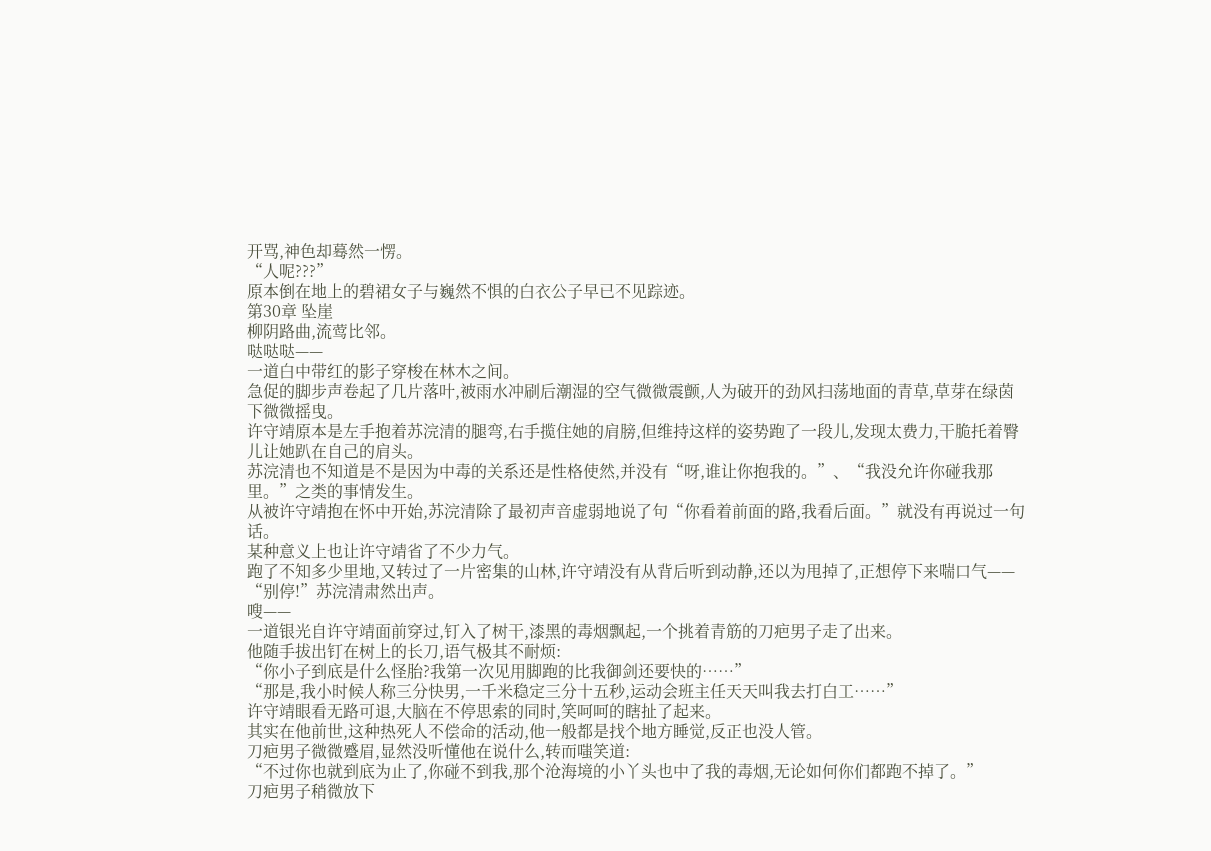开骂,神色却蓦然一愣。
“人呢???”
原本倒在地上的碧裙女子与巍然不惧的白衣公子早已不见踪迹。
第30章 坠崖
柳阴路曲,流莺比邻。
哒哒哒——
一道白中带红的影子穿梭在林木之间。
急促的脚步声卷起了几片落叶,被雨水冲刷后潮湿的空气微微震颤,人为破开的劲风扫荡地面的青草,草芽在绿茵下微微摇曳。
许守靖原本是左手抱着苏浣清的腿弯,右手揽住她的肩膀,但维持这样的姿势跑了一段儿,发现太费力,干脆托着臀儿让她趴在自己的肩头。
苏浣清也不知道是不是因为中毒的关系还是性格使然,并没有“呀,谁让你抱我的。”、“我没允许你碰我那里。”之类的事情发生。
从被许守靖抱在怀中开始,苏浣清除了最初声音虚弱地说了句“你看着前面的路,我看后面。”就没有再说过一句话。
某种意义上也让许守靖省了不少力气。
跑了不知多少里地,又转过了一片密集的山林,许守靖没有从背后听到动静,还以为甩掉了,正想停下来喘口气——
“别停!”苏浣清肃然出声。
嗖——
一道银光自许守靖面前穿过,钉入了树干,漆黑的毒烟飘起,一个挑着青筋的刀疤男子走了出来。
他随手拔出钉在树上的长刀,语气极其不耐烦:
“你小子到底是什么怪胎?我第一次见用脚跑的比我御剑还要快的……”
“那是,我小时候人称三分快男,一千米稳定三分十五秒,运动会班主任天天叫我去打白工……”
许守靖眼看无路可退,大脑在不停思索的同时,笑呵呵的瞎扯了起来。
其实在他前世,这种热死人不偿命的活动,他一般都是找个地方睡觉,反正也没人管。
刀疤男子微微蹙眉,显然没听懂他在说什么,转而嗤笑道:
“不过你也就到底为止了,你碰不到我,那个沧海境的小丫头也中了我的毒烟,无论如何你们都跑不掉了。”
刀疤男子稍微放下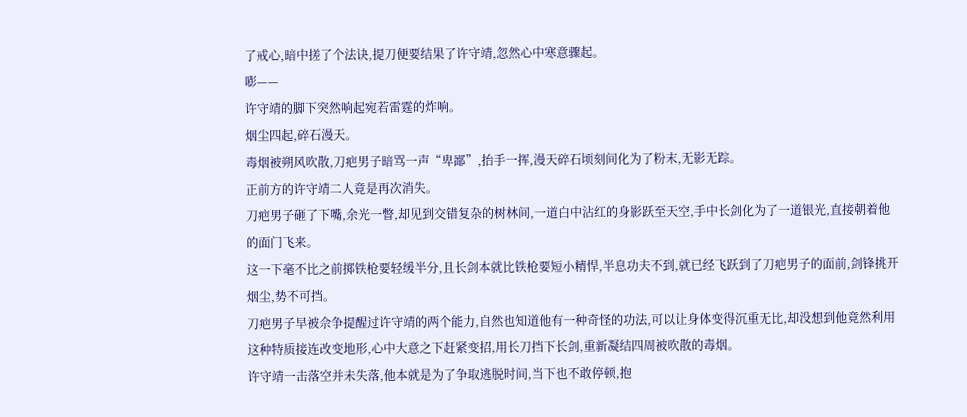了戒心,暗中搓了个法诀,提刀便要结果了许守靖,忽然心中寒意骤起。
嘭——
许守靖的脚下突然响起宛若雷霆的炸响。
烟尘四起,碎石漫天。
毒烟被朔风吹散,刀疤男子暗骂一声“卑鄙”,抬手一挥,漫天碎石顷刻间化为了粉末,无影无踪。
正前方的许守靖二人竟是再次消失。
刀疤男子砸了下嘴,余光一瞥,却见到交错复杂的树林间,一道白中沾红的身影跃至天空,手中长剑化为了一道银光,直接朝着他的面门飞来。
这一下毫不比之前掷铁枪要轻缓半分,且长剑本就比铁枪要短小精悍,半息功夫不到,就已经飞跃到了刀疤男子的面前,剑锋挑开烟尘,势不可挡。
刀疤男子早被佘争提醒过许守靖的两个能力,自然也知道他有一种奇怪的功法,可以让身体变得沉重无比,却没想到他竟然利用这种特质接连改变地形,心中大意之下赶紧变招,用长刀挡下长剑,重新凝结四周被吹散的毒烟。
许守靖一击落空并未失落,他本就是为了争取逃脱时间,当下也不敢停顿,抱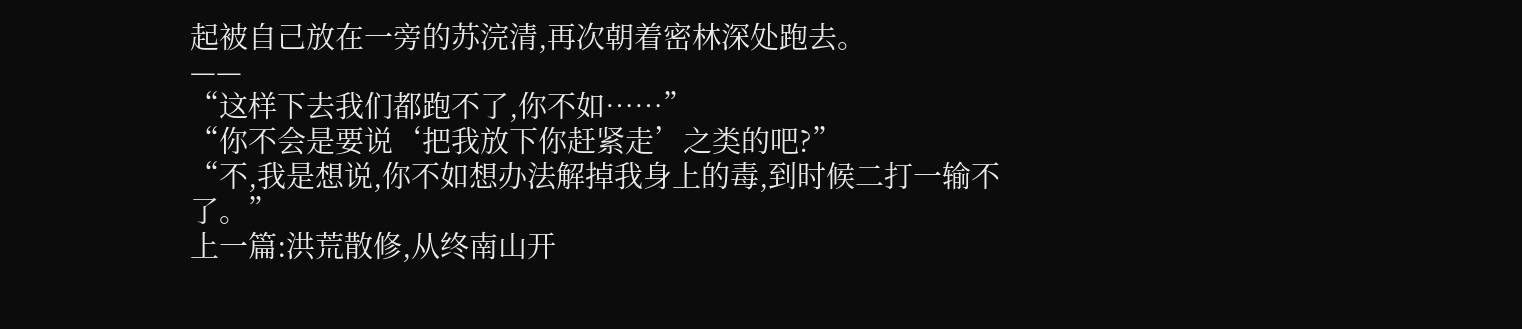起被自己放在一旁的苏浣清,再次朝着密林深处跑去。
——
“这样下去我们都跑不了,你不如……”
“你不会是要说‘把我放下你赶紧走’之类的吧?”
“不,我是想说,你不如想办法解掉我身上的毒,到时候二打一输不了。”
上一篇:洪荒散修,从终南山开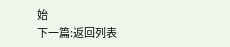始
下一篇:返回列表